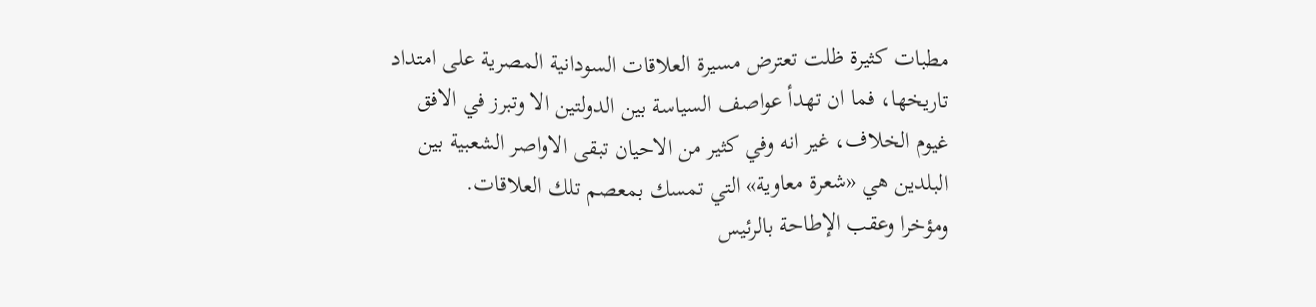مطبات كثيرة ظلت تعترض مسيرة العلاقات السودانية المصرية على امتداد تاريخها، فما ان تهدأ عواصف السياسة بين الدولتين الا وتبرز في الافق غيوم الخلاف، غير انه وفي كثير من الاحيان تبقى الاواصر الشعبية بين البلدين هي «شعرة معاوية» التي تمسك بمعصم تلك العلاقات.
ومؤخرا وعقب الإطاحة بالرئيس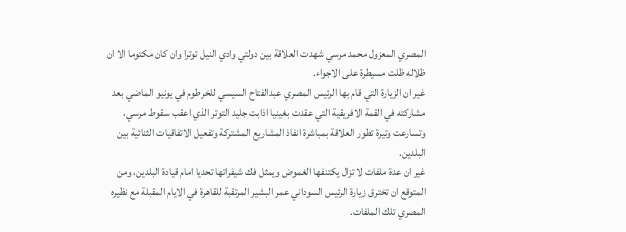المصري المعزول محمد مرسي شهدت العلاقة بين دولتي وادي النيل توترا وان كان مكتوما الا ان ظلاله ظلت مسيطرة على الاجواء.
غير ان الزيارة التي قام بها الرئيس المصري عبدالفتاح السيسي للخرطوم في يونيو الماضي بعد مشاركته في القمة الافريقية التي عقدت بغينيا اذابت جليد التوتر الذي اعقب سقوط مرسي، وتسارعت وتيرة تطور العلاقة بمباشرة انفاذ المشاريع المشتركة وتفعيل الاتفاقيات الثنائية بين البلدين.
غير ان عدة ملفات لا تزال يكتنفها الغموض ويمثل فك شيفراتها تحديا امام قيادة البلدين، ومن المتوقع ان تخترق زيارة الرئيس السوداني عمر البشير المرتقبة للقاهرة في الايام المقبلة مع نظيره المصري تلك الملفات.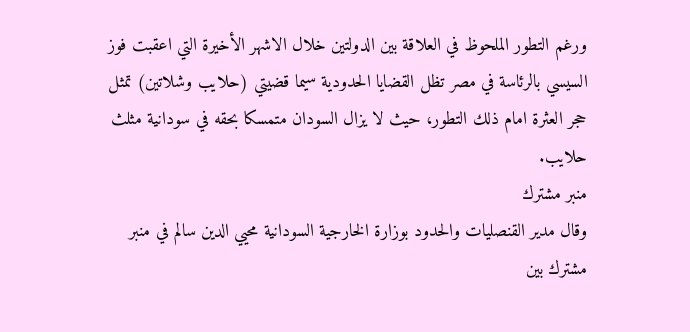ورغم التطور الملحوظ في العلاقة بين الدولتين خلال الاشهر الأخيرة التي اعقبت فوز السيسي بالرئاسة في مصر تظل القضايا الحدودية سيما قضيتي (حلايب وشلاتين) تمثل حجر العثرة امام ذلك التطور، حيث لا يزال السودان متمسكا بحقه في سودانية مثلث حلايب.
منبر مشترك
وقال مدير القنصليات والحدود بوزارة الخارجية السودانية محيي الدين سالم في منبر مشترك بين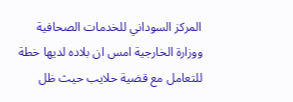المركز السوداني للخدمات الصحافية ووزارة الخارجية امس ان بلاده لديها خطة للتعامل مع قضية حلايب حيث ظل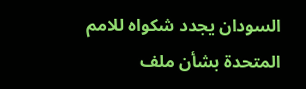السودان يجدد شكواه للامم المتحدة بشأن ملف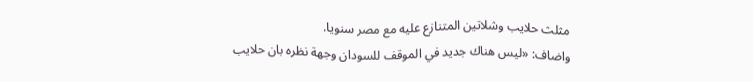مثلث حلايب وشلاتين المتنازع عليه مع مصر سنويا.
واضاف: «ليس هناك جديد في الموقف للسودان وجهة نظره بان حلايب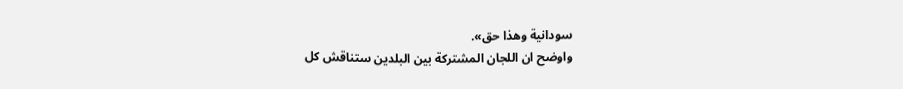سودانية وهذا حق».
واوضح ان اللجان المشتركة بين البلدين ستناقش كل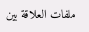ملفات العلاقة بين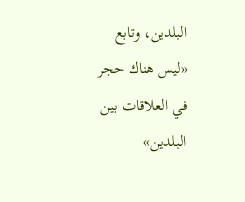البلدين، وتابع «ليس هناك حجر في العلاقات بين البلدين»